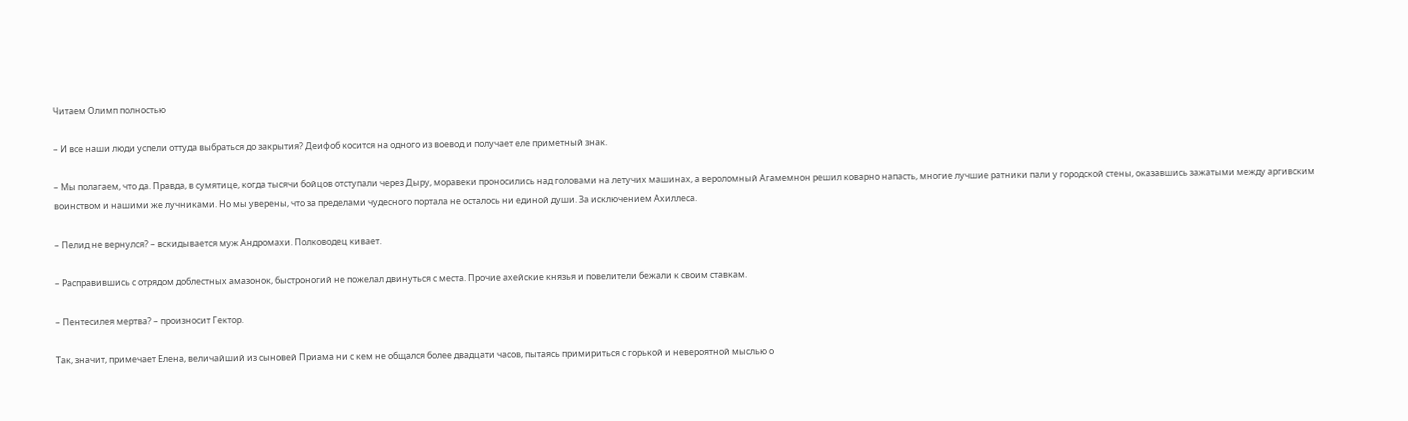Читаем Олимп полностью

– И все наши люди успели оттуда выбраться до закрытия? Деифоб косится на одного из воевод и получает еле приметный знак.

– Мы полагаем, что да. Правда, в сумятице, когда тысячи бойцов отступали через Дыру, моравеки проносились над головами на летучих машинах, а вероломный Агамемнон решил коварно напасть, многие лучшие ратники пали у городской стены, оказавшись зажатыми между аргивским воинством и нашими же лучниками. Но мы уверены, что за пределами чудесного портала не осталось ни единой души. За исключением Ахиллеса.

– Пелид не вернулся? – вскидывается муж Андромахи. Полководец кивает.

– Расправившись с отрядом доблестных амазонок, быстроногий не пожелал двинуться с места. Прочие ахейские князья и повелители бежали к своим ставкам.

– Пентесилея мертва? – произносит Гектор.

Так, значит, примечает Елена, величайший из сыновей Приама ни с кем не общался более двадцати часов, пытаясь примириться с горькой и невероятной мыслью о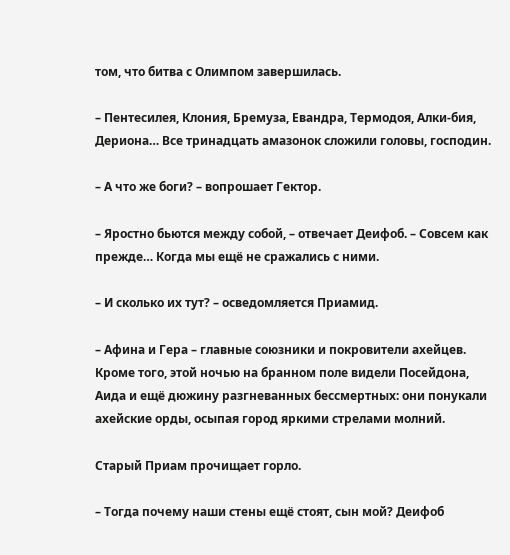том, что битва с Олимпом завершилась.

– Пентесилея, Клония, Бремуза, Евандра, Термодоя, Алки-бия, Дериона… Все тринадцать амазонок сложили головы, господин.

– А что же боги? – вопрошает Гектор.

– Яростно бьются между собой, – отвечает Деифоб. – Совсем как прежде… Когда мы ещё не сражались с ними.

– И сколько их тут? – осведомляется Приамид.

– Афина и Гера – главные союзники и покровители ахейцев. Кроме того, этой ночью на бранном поле видели Посейдона, Аида и ещё дюжину разгневанных бессмертных: они понукали ахейские орды, осыпая город яркими стрелами молний.

Старый Приам прочищает горло.

– Тогда почему наши стены ещё стоят, сын мой? Деифоб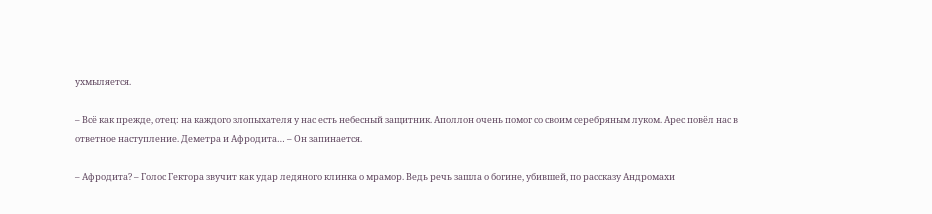ухмыляется.

– Всё как прежде, отец: на каждого злопыхателя у нас есть небесный защитник. Аполлон очень помог со своим серебряным луком. Арес повёл нас в ответное наступление. Деметра и Афродита… – Он запинается.

– Афродита? – Голос Гектора звучит как удар ледяного клинка о мрамор. Ведь речь зашла о богине, убившей, по рассказу Андромахи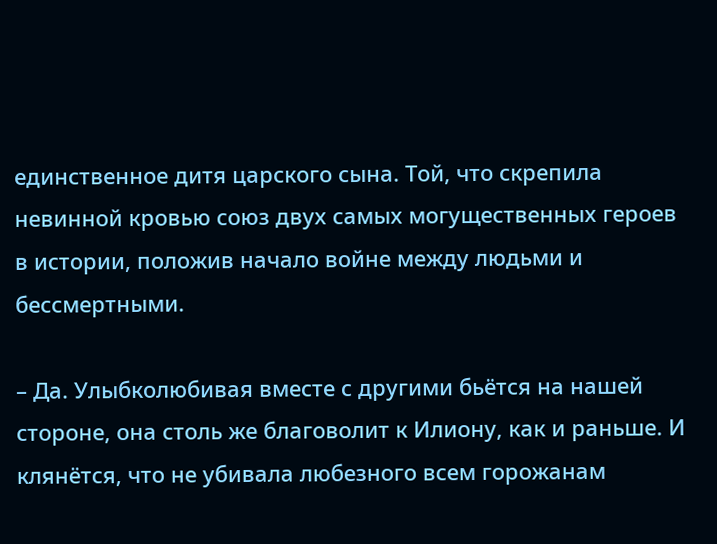единственное дитя царского сына. Той, что скрепила невинной кровью союз двух самых могущественных героев в истории, положив начало войне между людьми и бессмертными.

– Да. Улыбколюбивая вместе с другими бьётся на нашей стороне, она столь же благоволит к Илиону, как и раньше. И клянётся, что не убивала любезного всем горожанам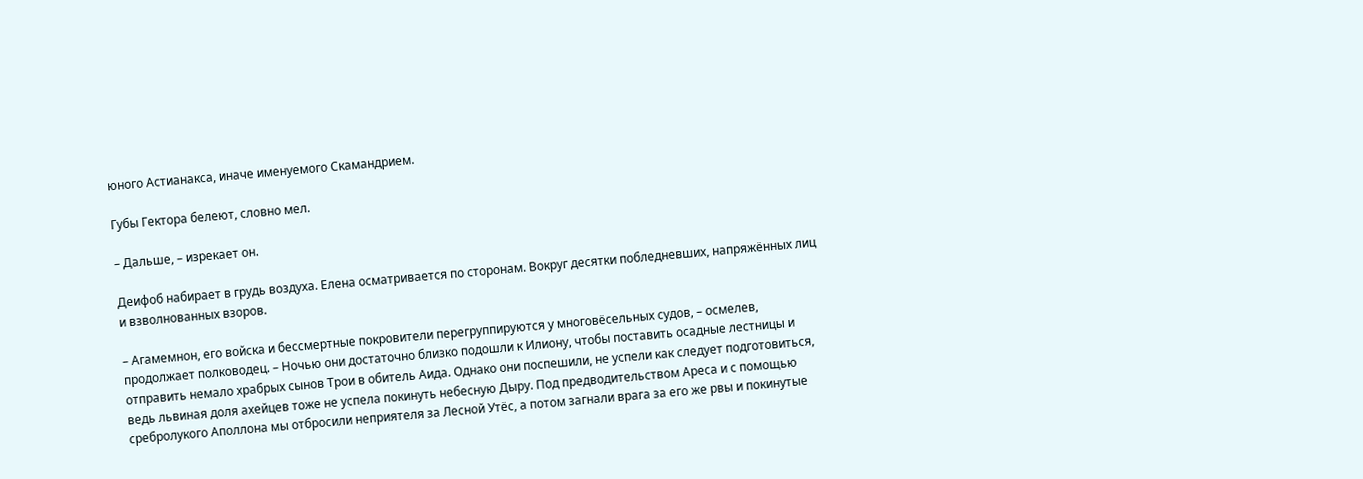юного Астианакса, иначе именуемого Скамандрием.

Губы Гектора белеют, словно мел.

– Дальше, – изрекает он.

Деифоб набирает в грудь воздуха. Елена осматривается по сторонам. Вокруг десятки побледневших, напряжённых лиц и взволнованных взоров.

– Агамемнон, его войска и бессмертные покровители перегруппируются у многовёсельных судов, – осмелев, продолжает полководец. – Ночью они достаточно близко подошли к Илиону, чтобы поставить осадные лестницы и отправить немало храбрых сынов Трои в обитель Аида. Однако они поспешили, не успели как следует подготовиться, ведь львиная доля ахейцев тоже не успела покинуть небесную Дыру. Под предводительством Ареса и с помощью сребролукого Аполлона мы отбросили неприятеля за Лесной Утёс, а потом загнали врага за его же рвы и покинутые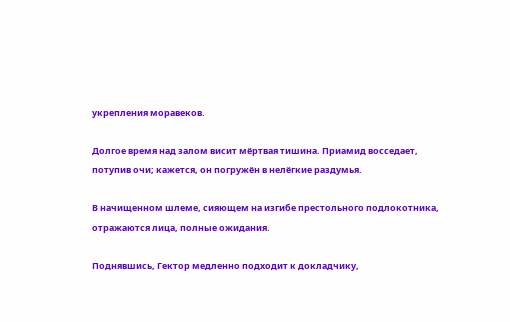укрепления моравеков.

Долгое время над залом висит мёртвая тишина. Приамид восседает, потупив очи; кажется, он погружён в нелёгкие раздумья.

В начищенном шлеме, сияющем на изгибе престольного подлокотника, отражаются лица, полные ожидания.

Поднявшись, Гектор медленно подходит к докладчику,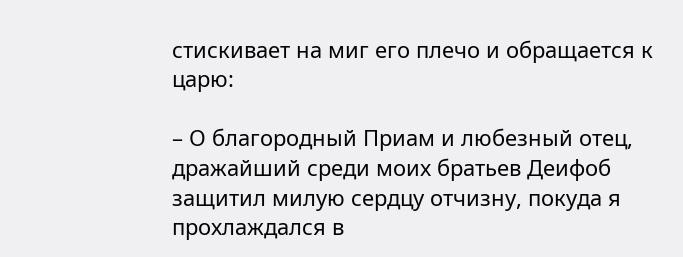стискивает на миг его плечо и обращается к царю:

– О благородный Приам и любезный отец, дражайший среди моих братьев Деифоб защитил милую сердцу отчизну, покуда я прохлаждался в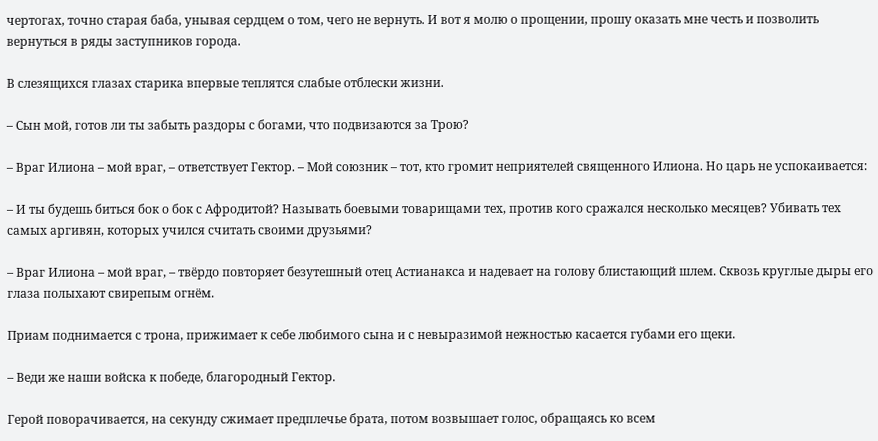чертогах, точно старая баба, унывая сердцем о том, чего не вернуть. И вот я молю о прощении, прошу оказать мне честь и позволить вернуться в ряды заступников города.

В слезящихся глазах старика впервые теплятся слабые отблески жизни.

– Сын мой, готов ли ты забыть раздоры с богами, что подвизаются за Трою?

– Враг Илиона – мой враг, – ответствует Гектор. – Мой союзник – тот, кто громит неприятелей священного Илиона. Но царь не успокаивается:

– И ты будешь биться бок о бок с Афродитой? Называть боевыми товарищами тех, против кого сражался несколько месяцев? Убивать тех самых аргивян, которых учился считать своими друзьями?

– Враг Илиона – мой враг, – твёрдо повторяет безутешный отец Астианакса и надевает на голову блистающий шлем. Сквозь круглые дыры его глаза полыхают свирепым огнём.

Приам поднимается с трона, прижимает к себе любимого сына и с невыразимой нежностью касается губами его щеки.

– Веди же наши войска к победе, благородный Гектор.

Герой поворачивается, на секунду сжимает предплечье брата, потом возвышает голос, обращаясь ко всем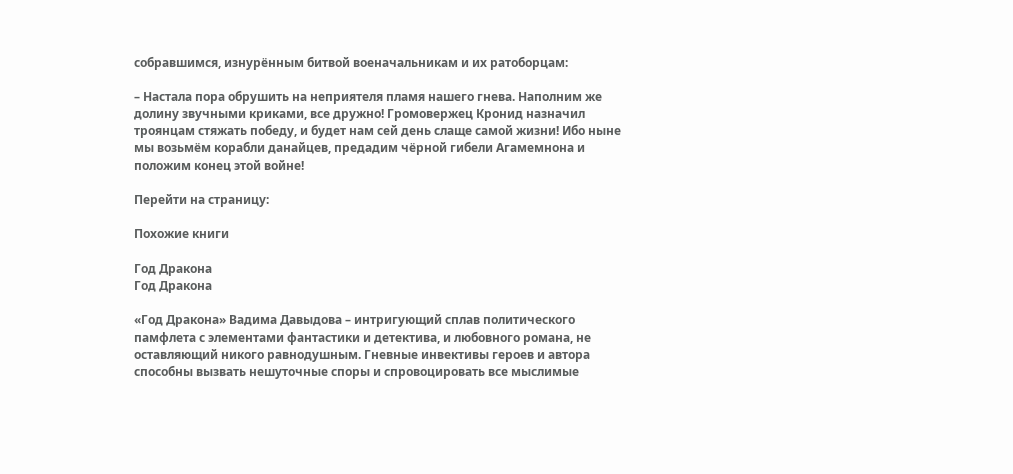собравшимся, изнурённым битвой военачальникам и их ратоборцам:

– Настала пора обрушить на неприятеля пламя нашего гнева. Наполним же долину звучными криками, все дружно! Громовержец Кронид назначил троянцам стяжать победу, и будет нам сей день слаще самой жизни! Ибо ныне мы возьмём корабли данайцев, предадим чёрной гибели Агамемнона и положим конец этой войне!

Перейти на страницу:

Похожие книги

Год Дракона
Год Дракона

«Год Дракона» Вадима Давыдова – интригующий сплав политического памфлета с элементами фантастики и детектива, и любовного романа, не оставляющий никого равнодушным. Гневные инвективы героев и автора способны вызвать нешуточные споры и спровоцировать все мыслимые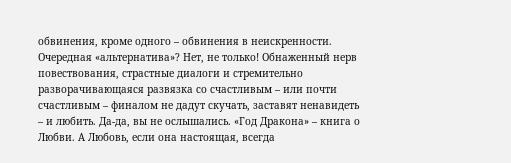обвинения, кроме одного – обвинения в неискренности. Очередная «альтернатива»? Нет, не только! Обнаженный нерв повествования, страстные диалоги и стремительно разворачивающаяся развязка со счастливым – или почти счастливым – финалом не дадут скучать, заставят ненавидеть – и любить. Да-да, вы не ослышались. «Год Дракона» – книга о Любви. А Любовь, если она настоящая, всегда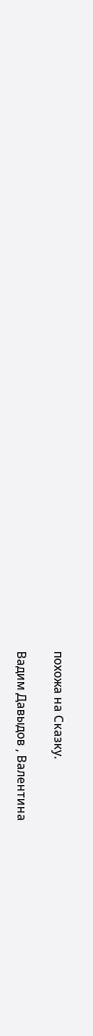похожа на Сказку.

Вадим Давыдов , Валентина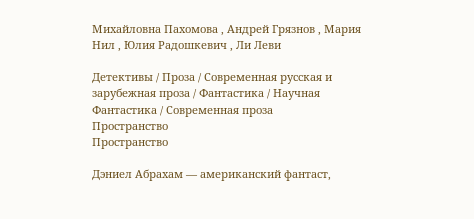Михайловна Пахомова , Андрей Грязнов , Мария Нил , Юлия Радошкевич , Ли Леви

Детективы / Проза / Современная русская и зарубежная проза / Фантастика / Научная Фантастика / Современная проза
Пространство
Пространство

Дэниел Абрахам — американский фантаст,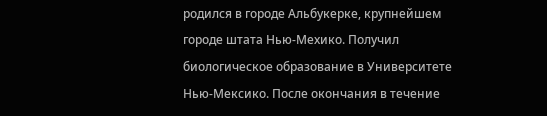родился в городе Альбукерке, крупнейшем городе штата Нью-Мехико. Получил биологическое образование в Университете Нью-Мексико. После окончания в течение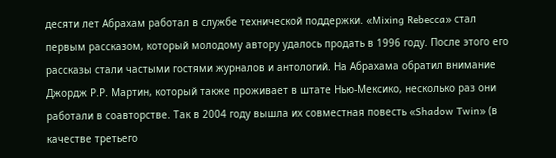десяти лет Абрахам работал в службе технической поддержки. «Mixing Rebecca» стал первым рассказом, который молодому автору удалось продать в 1996 году. После этого его рассказы стали частыми гостями журналов и антологий. На Абрахама обратил внимание Джордж Р.Р. Мартин, который также проживает в штате Нью-Мексико, несколько раз они работали в соавторстве. Так в 2004 году вышла их совместная повесть «Shadow Twin» (в качестве третьего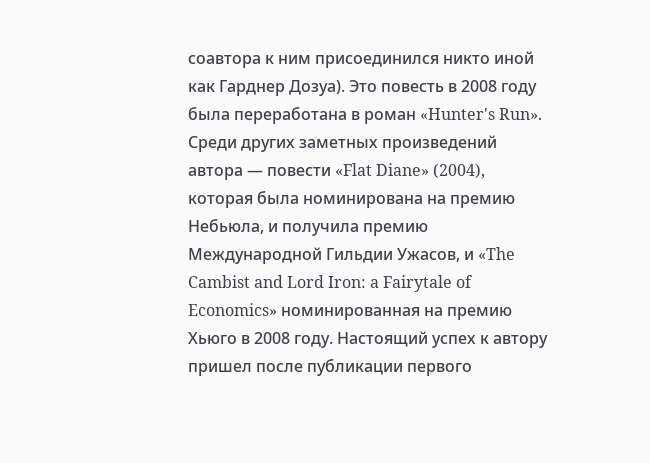соавтора к ним присоединился никто иной как Гарднер Дозуа). Это повесть в 2008 году была переработана в роман «Hunter's Run». Среди других заметных произведений автора — повести «Flat Diane» (2004), которая была номинирована на премию Небьюла, и получила премию Международной Гильдии Ужасов, и «The Cambist and Lord Iron: a Fairytale of Economics» номинированная на премию Хьюго в 2008 году. Настоящий успех к автору пришел после публикации первого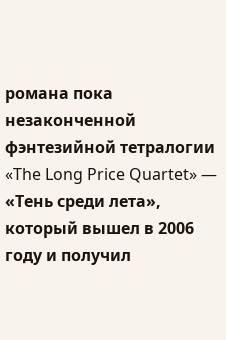романа пока незаконченной фэнтезийной тетралогии «The Long Price Quartet» — «Тень среди лета», который вышел в 2006 году и получил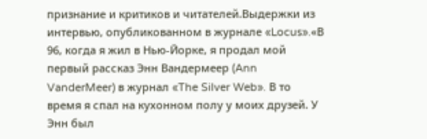признание и критиков и читателей.Выдержки из интервью, опубликованном в журнале «Locus».«В 96, когда я жил в Нью-Йорке, я продал мой первый рассказ Энн Вандермеер (Ann VanderMeer) в журнал «The Silver Web». В то время я спал на кухонном полу у моих друзей. У Энн был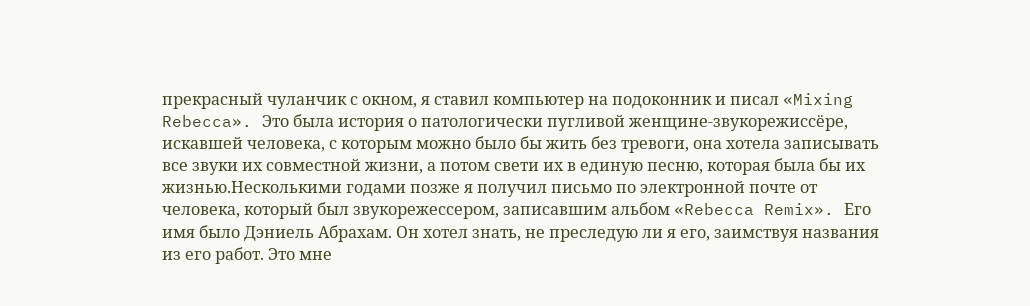прекрасный чуланчик с окном, я ставил компьютер на подоконник и писал «Mixing Rebecca». Это была история о патологически пугливой женщине-звукорежиссёре, искавшей человека, с которым можно было бы жить без тревоги, она хотела записывать все звуки их совместной жизни, а потом свети их в единую песню, которая была бы их жизнью.Несколькими годами позже я получил письмо по электронной почте от человека, который был звукорежессером, записавшим альбом «Rebecca Remix». Его имя было Дэниель Абрахам. Он хотел знать, не преследую ли я его, заимствуя названия из его работ. Это мне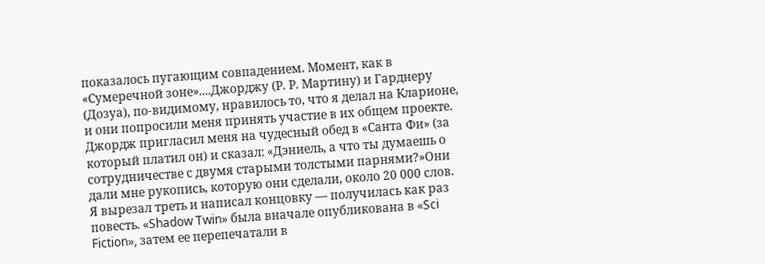показалось пугающим совпадением. Момент, как в «Сумеречной зоне»....Джорджу (Р. Р. Мартину) и Гарднеру (Дозуа), по-видимому, нравилось то, что я делал на Кларионе, и они попросили меня принять участие в их общем проекте. Джордж пригласил меня на чудесный обед в «Санта Фи» (за который платил он) и сказал: «Дэниель, а что ты думаешь о сотрудничестве с двумя старыми толстыми парнями?»Они дали мне рукопись, которую они сделали, около 20 000 слов. Я вырезал треть и написал концовку — получилась как раз повесть. «Shadow Twin» была вначале опубликована в «Sci Fiction», затем ее перепечатали в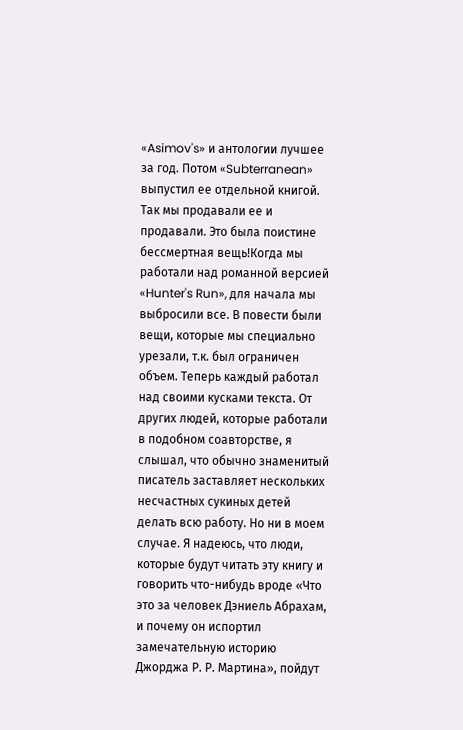«Asimov's» и антологии лучшее за год. Потом «Subterranean» выпустил ее отдельной книгой. Так мы продавали ее и продавали. Это была поистине бессмертная вещь!Когда мы работали над романной версией «Hunter's Run», для начала мы выбросили все. В повести были вещи, которые мы специально урезали, т.к. был ограничен объем. Теперь каждый работал над своими кусками текста. От других людей, которые работали в подобном соавторстве, я слышал, что обычно знаменитый писатель заставляет нескольких несчастных сукиных детей делать всю работу. Но ни в моем случае. Я надеюсь, что люди, которые будут читать эту книгу и говорить что-нибудь вроде «Что это за человек Дэниель Абрахам, и почему он испортил замечательную историю Джорджа Р. Р. Мартина», пойдут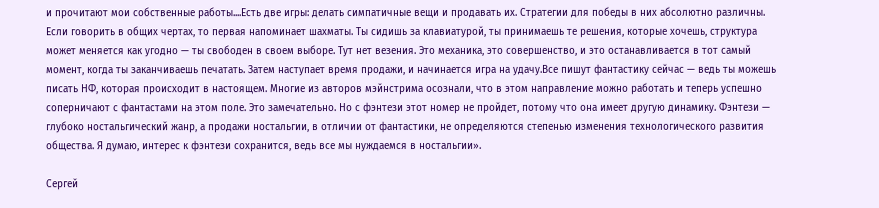и прочитают мои собственные работы....Есть две игры: делать симпатичные вещи и продавать их. Стратегии для победы в них абсолютно различны. Если говорить в общих чертах, то первая напоминает шахматы. Ты сидишь за клавиатурой, ты принимаешь те решения, которые хочешь, структура может меняется как угодно — ты свободен в своем выборе. Тут нет везения. Это механика, это совершенство, и это останавливается в тот самый момент, когда ты заканчиваешь печатать. Затем наступает время продажи, и начинается игра на удачу.Все пишут фантастику сейчас — ведь ты можешь писать НФ, которая происходит в настоящем. Многие из авторов мэйнстрима осознали, что в этом направление можно работать и теперь успешно соперничают с фантастами на этом поле. Это замечательно. Но с фэнтези этот номер не пройдет, потому что она имеет другую динамику. Фэнтези — глубоко ностальгический жанр, а продажи ностальгии, в отличии от фантастики, не определяются степенью изменения технологического развития общества. Я думаю, интерес к фэнтези сохранится, ведь все мы нуждаемся в ностальгии».

Сергей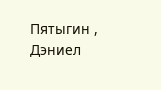Пятыгин , Дэниел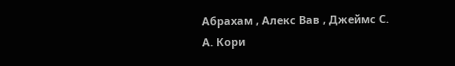Абрахам , Алекс Вав , Джеймс С. А. Кори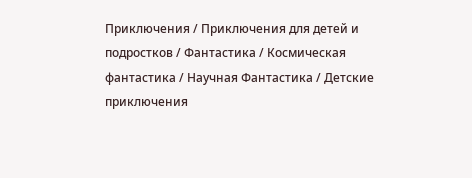Приключения / Приключения для детей и подростков / Фантастика / Космическая фантастика / Научная Фантастика / Детские приключения